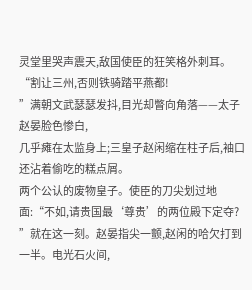灵堂里哭声震天,敌国使臣的狂笑格外刺耳。“割让三州,否则铁骑踏平燕都!
”满朝文武瑟瑟发抖,目光却瞥向角落——太子赵晏脸色惨白,
几乎瘫在太监身上;三皇子赵闲缩在柱子后,袖口还沾着偷吃的糕点屑。
两个公认的废物皇子。使臣的刀尖划过地面:“不如,请贵国最‘尊贵’的两位殿下定夺?
”就在这一刻。赵晏指尖一颤,赵闲的哈欠打到一半。电光石火间,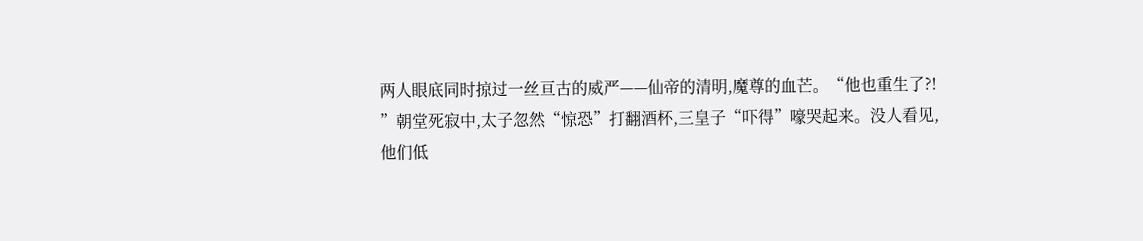两人眼底同时掠过一丝亘古的威严——仙帝的清明,魔尊的血芒。“他也重生了?!
”朝堂死寂中,太子忽然“惊恐”打翻酒杯,三皇子“吓得”嚎哭起来。没人看见,
他们低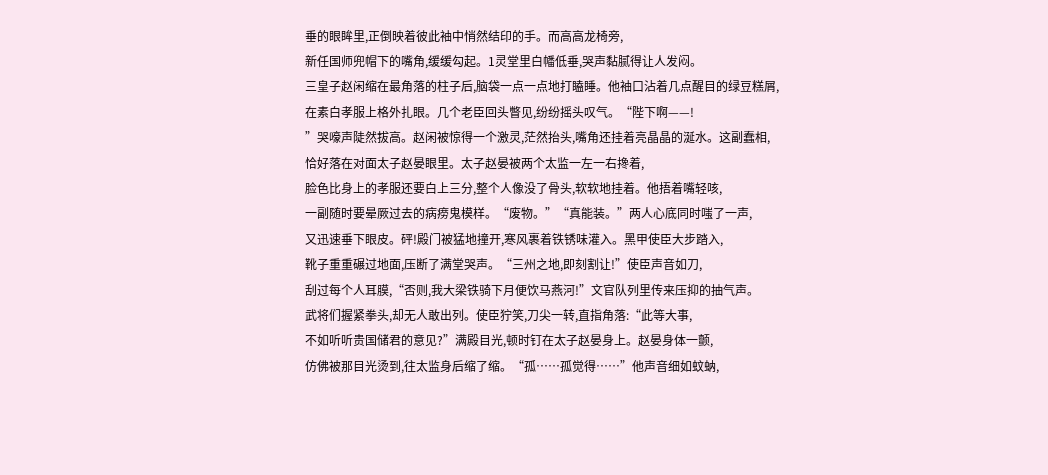垂的眼眸里,正倒映着彼此袖中悄然结印的手。而高高龙椅旁,
新任国师兜帽下的嘴角,缓缓勾起。1灵堂里白幡低垂,哭声黏腻得让人发闷。
三皇子赵闲缩在最角落的柱子后,脑袋一点一点地打瞌睡。他袖口沾着几点醒目的绿豆糕屑,
在素白孝服上格外扎眼。几个老臣回头瞥见,纷纷摇头叹气。“陛下啊——!
”哭嚎声陡然拔高。赵闲被惊得一个激灵,茫然抬头,嘴角还挂着亮晶晶的涎水。这副蠢相,
恰好落在对面太子赵晏眼里。太子赵晏被两个太监一左一右搀着,
脸色比身上的孝服还要白上三分,整个人像没了骨头,软软地挂着。他捂着嘴轻咳,
一副随时要晕厥过去的病痨鬼模样。“废物。”“真能装。”两人心底同时嗤了一声,
又迅速垂下眼皮。砰!殿门被猛地撞开,寒风裹着铁锈味灌入。黑甲使臣大步踏入,
靴子重重碾过地面,压断了满堂哭声。“三州之地,即刻割让!”使臣声音如刀,
刮过每个人耳膜,“否则,我大梁铁骑下月便饮马燕河!”文官队列里传来压抑的抽气声。
武将们握紧拳头,却无人敢出列。使臣狞笑,刀尖一转,直指角落:“此等大事,
不如听听贵国储君的意见?”满殿目光,顿时钉在太子赵晏身上。赵晏身体一颤,
仿佛被那目光烫到,往太监身后缩了缩。“孤……孤觉得……”他声音细如蚊蚋,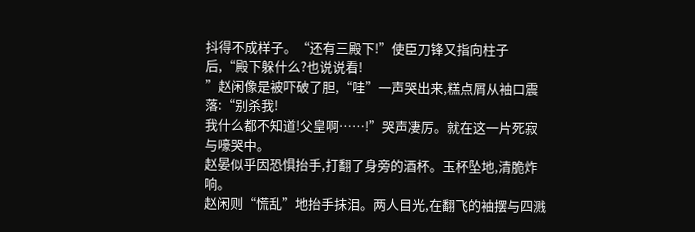抖得不成样子。“还有三殿下!”使臣刀锋又指向柱子后,“殿下躲什么?也说说看!
”赵闲像是被吓破了胆,“哇”一声哭出来,糕点屑从袖口震落:“别杀我!
我什么都不知道!父皇啊……!”哭声凄厉。就在这一片死寂与嚎哭中。
赵晏似乎因恐惧抬手,打翻了身旁的酒杯。玉杯坠地,清脆炸响。
赵闲则“慌乱”地抬手抹泪。两人目光,在翻飞的袖摆与四溅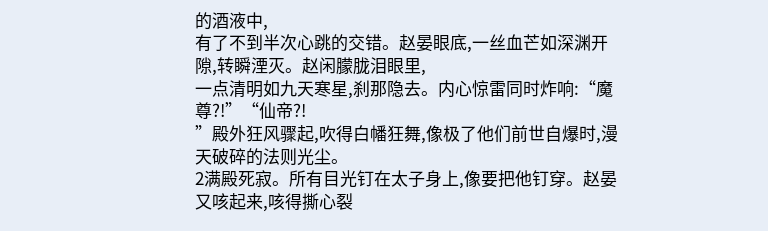的酒液中,
有了不到半次心跳的交错。赵晏眼底,一丝血芒如深渊开隙,转瞬湮灭。赵闲朦胧泪眼里,
一点清明如九天寒星,刹那隐去。内心惊雷同时炸响:“魔尊?!”“仙帝?!
”殿外狂风骤起,吹得白幡狂舞,像极了他们前世自爆时,漫天破碎的法则光尘。
2满殿死寂。所有目光钉在太子身上,像要把他钉穿。赵晏又咳起来,咳得撕心裂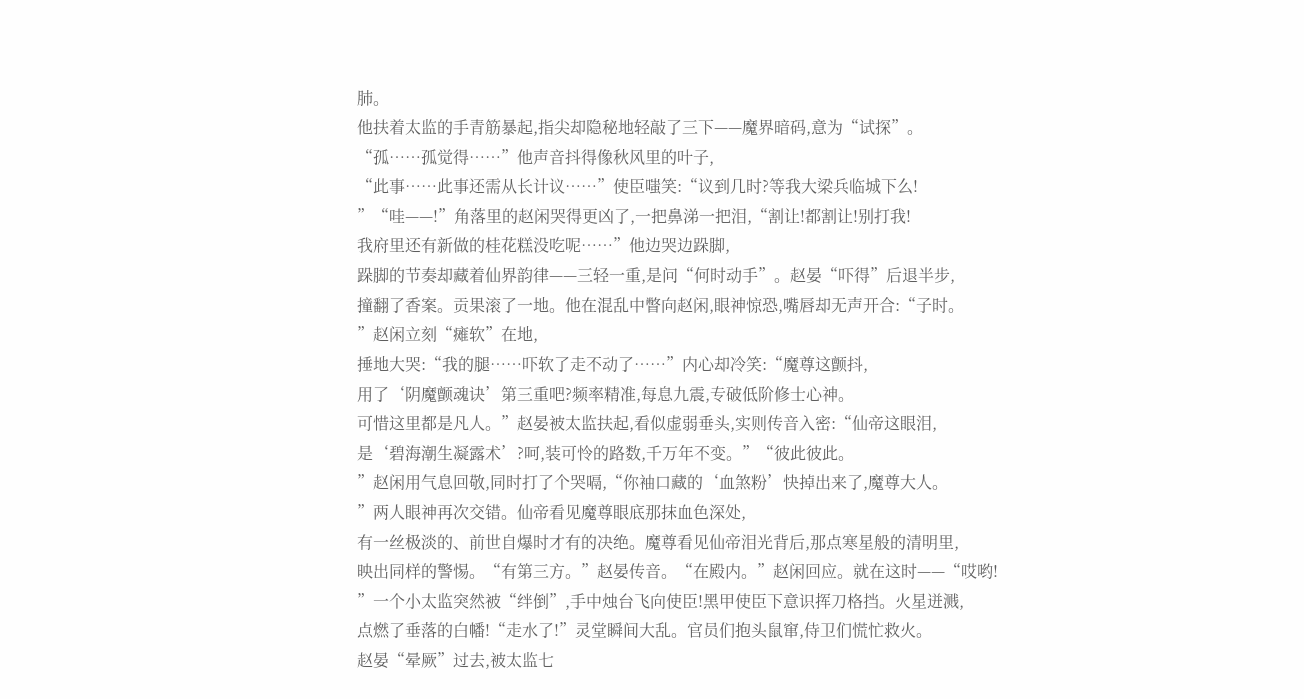肺。
他扶着太监的手青筋暴起,指尖却隐秘地轻敲了三下——魔界暗码,意为“试探”。
“孤……孤觉得……”他声音抖得像秋风里的叶子,
“此事……此事还需从长计议……”使臣嗤笑:“议到几时?等我大梁兵临城下么!
”“哇——!”角落里的赵闲哭得更凶了,一把鼻涕一把泪,“割让!都割让!别打我!
我府里还有新做的桂花糕没吃呢……”他边哭边跺脚,
跺脚的节奏却藏着仙界韵律——三轻一重,是问“何时动手”。赵晏“吓得”后退半步,
撞翻了香案。贡果滚了一地。他在混乱中瞥向赵闲,眼神惊恐,嘴唇却无声开合:“子时。
”赵闲立刻“瘫软”在地,
捶地大哭:“我的腿……吓软了走不动了……”内心却冷笑:“魔尊这颤抖,
用了‘阴魔颤魂诀’第三重吧?频率精准,每息九震,专破低阶修士心神。
可惜这里都是凡人。”赵晏被太监扶起,看似虚弱垂头,实则传音入密:“仙帝这眼泪,
是‘碧海潮生凝露术’?呵,装可怜的路数,千万年不变。”“彼此彼此。
”赵闲用气息回敬,同时打了个哭嗝,“你袖口藏的‘血煞粉’快掉出来了,魔尊大人。
”两人眼神再次交错。仙帝看见魔尊眼底那抹血色深处,
有一丝极淡的、前世自爆时才有的决绝。魔尊看见仙帝泪光背后,那点寒星般的清明里,
映出同样的警惕。“有第三方。”赵晏传音。“在殿内。”赵闲回应。就在这时——“哎哟!
”一个小太监突然被“绊倒”,手中烛台飞向使臣!黑甲使臣下意识挥刀格挡。火星迸溅,
点燃了垂落的白幡!“走水了!”灵堂瞬间大乱。官员们抱头鼠窜,侍卫们慌忙救火。
赵晏“晕厥”过去,被太监七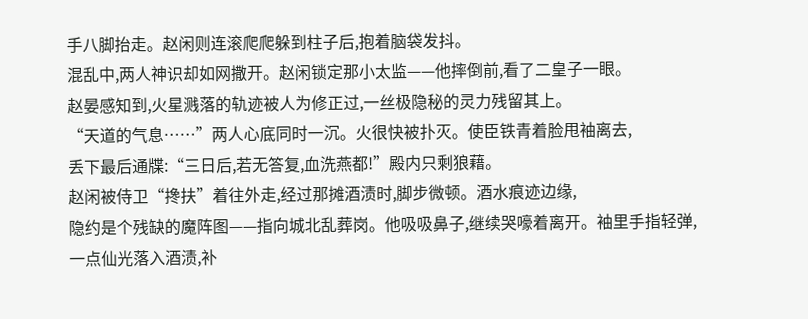手八脚抬走。赵闲则连滚爬爬躲到柱子后,抱着脑袋发抖。
混乱中,两人神识却如网撒开。赵闲锁定那小太监——他摔倒前,看了二皇子一眼。
赵晏感知到,火星溅落的轨迹被人为修正过,一丝极隐秘的灵力残留其上。
“天道的气息……”两人心底同时一沉。火很快被扑灭。使臣铁青着脸甩袖离去,
丢下最后通牒:“三日后,若无答复,血洗燕都!”殿内只剩狼藉。
赵闲被侍卫“搀扶”着往外走,经过那摊酒渍时,脚步微顿。酒水痕迹边缘,
隐约是个残缺的魔阵图——指向城北乱葬岗。他吸吸鼻子,继续哭嚎着离开。袖里手指轻弹,
一点仙光落入酒渍,补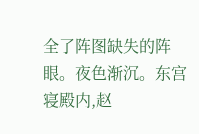全了阵图缺失的阵眼。夜色渐沉。东宫寝殿内,赵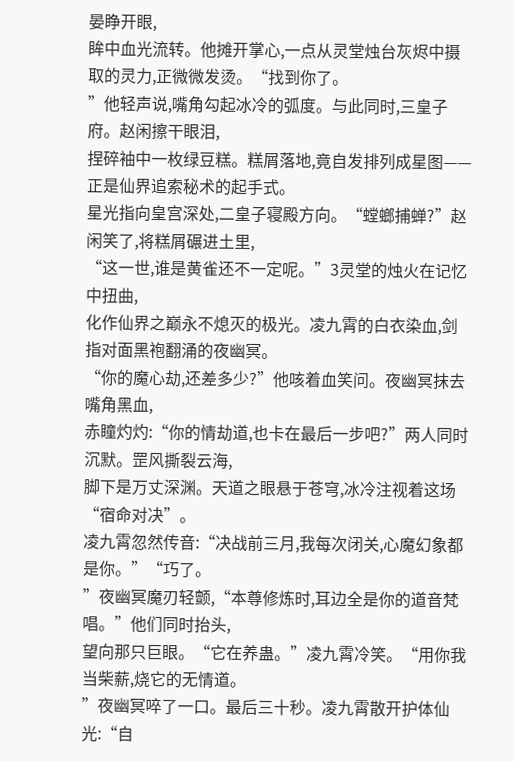晏睁开眼,
眸中血光流转。他摊开掌心,一点从灵堂烛台灰烬中摄取的灵力,正微微发烫。“找到你了。
”他轻声说,嘴角勾起冰冷的弧度。与此同时,三皇子府。赵闲擦干眼泪,
捏碎袖中一枚绿豆糕。糕屑落地,竟自发排列成星图——正是仙界追索秘术的起手式。
星光指向皇宫深处,二皇子寝殿方向。“螳螂捕蝉?”赵闲笑了,将糕屑碾进土里,
“这一世,谁是黄雀还不一定呢。”3灵堂的烛火在记忆中扭曲,
化作仙界之巅永不熄灭的极光。凌九霄的白衣染血,剑指对面黑袍翻涌的夜幽冥。
“你的魔心劫,还差多少?”他咳着血笑问。夜幽冥抹去嘴角黑血,
赤瞳灼灼:“你的情劫道,也卡在最后一步吧?”两人同时沉默。罡风撕裂云海,
脚下是万丈深渊。天道之眼悬于苍穹,冰冷注视着这场“宿命对决”。
凌九霄忽然传音:“决战前三月,我每次闭关,心魔幻象都是你。”“巧了。
”夜幽冥魔刃轻颤,“本尊修炼时,耳边全是你的道音梵唱。”他们同时抬头,
望向那只巨眼。“它在养蛊。”凌九霄冷笑。“用你我当柴薪,烧它的无情道。
”夜幽冥啐了一口。最后三十秒。凌九霄散开护体仙光:“自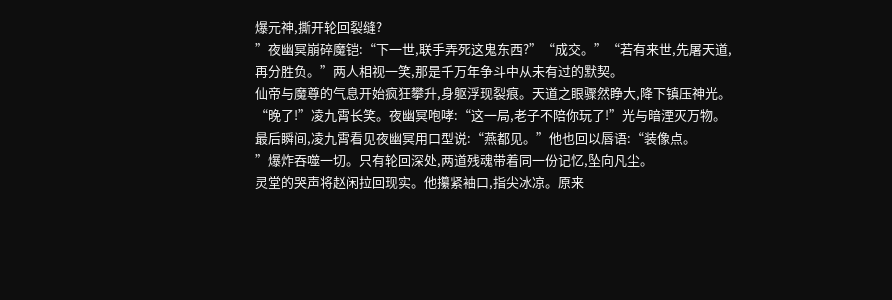爆元神,撕开轮回裂缝?
”夜幽冥崩碎魔铠:“下一世,联手弄死这鬼东西?”“成交。”“若有来世,先屠天道,
再分胜负。”两人相视一笑,那是千万年争斗中从未有过的默契。
仙帝与魔尊的气息开始疯狂攀升,身躯浮现裂痕。天道之眼骤然睁大,降下镇压神光。
“晚了!”凌九霄长笑。夜幽冥咆哮:“这一局,老子不陪你玩了!”光与暗湮灭万物。
最后瞬间,凌九霄看见夜幽冥用口型说:“燕都见。”他也回以唇语:“装像点。
”爆炸吞噬一切。只有轮回深处,两道残魂带着同一份记忆,坠向凡尘。
灵堂的哭声将赵闲拉回现实。他攥紧袖口,指尖冰凉。原来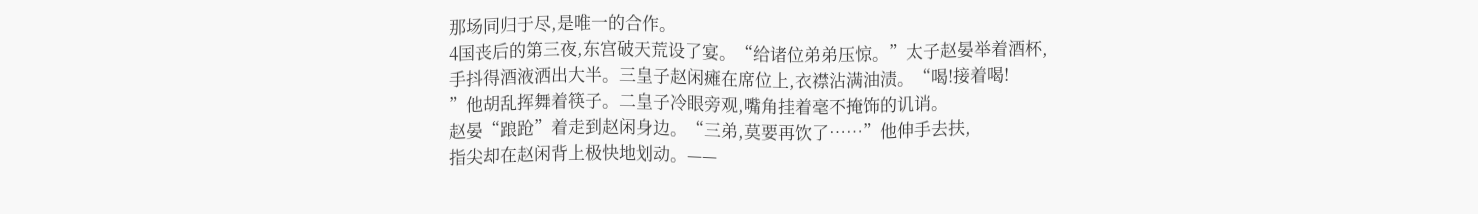那场同归于尽,是唯一的合作。
4国丧后的第三夜,东宫破天荒设了宴。“给诸位弟弟压惊。”太子赵晏举着酒杯,
手抖得酒液洒出大半。三皇子赵闲瘫在席位上,衣襟沾满油渍。“喝!接着喝!
”他胡乱挥舞着筷子。二皇子冷眼旁观,嘴角挂着毫不掩饰的讥诮。
赵晏“踉跄”着走到赵闲身边。“三弟,莫要再饮了……”他伸手去扶,
指尖却在赵闲背上极快地划动。——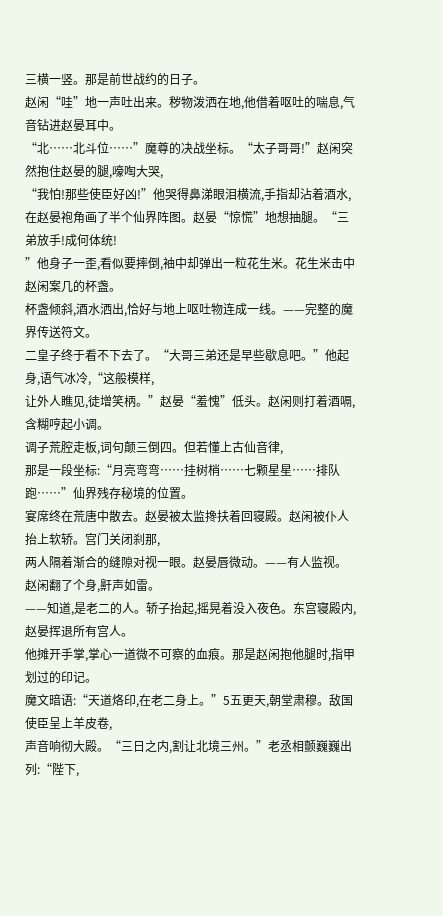三横一竖。那是前世战约的日子。
赵闲“哇”地一声吐出来。秽物泼洒在地,他借着呕吐的喘息,气音钻进赵晏耳中。
“北……北斗位……”魔尊的决战坐标。“太子哥哥!”赵闲突然抱住赵晏的腿,嚎啕大哭,
“我怕!那些使臣好凶!”他哭得鼻涕眼泪横流,手指却沾着酒水,
在赵晏袍角画了半个仙界阵图。赵晏“惊慌”地想抽腿。“三弟放手!成何体统!
”他身子一歪,看似要摔倒,袖中却弹出一粒花生米。花生米击中赵闲案几的杯盏。
杯盏倾斜,酒水洒出,恰好与地上呕吐物连成一线。——完整的魔界传送符文。
二皇子终于看不下去了。“大哥三弟还是早些歇息吧。”他起身,语气冰冷,“这般模样,
让外人瞧见,徒增笑柄。”赵晏“羞愧”低头。赵闲则打着酒嗝,含糊哼起小调。
调子荒腔走板,词句颠三倒四。但若懂上古仙音律,
那是一段坐标:“月亮弯弯……挂树梢……七颗星星……排队跑……”仙界残存秘境的位置。
宴席终在荒唐中散去。赵晏被太监搀扶着回寝殿。赵闲被仆人抬上软轿。宫门关闭刹那,
两人隔着渐合的缝隙对视一眼。赵晏唇微动。——有人监视。赵闲翻了个身,鼾声如雷。
——知道,是老二的人。轿子抬起,摇晃着没入夜色。东宫寝殿内,赵晏挥退所有宫人。
他摊开手掌,掌心一道微不可察的血痕。那是赵闲抱他腿时,指甲划过的印记。
魔文暗语:“天道烙印,在老二身上。”5五更天,朝堂肃穆。敌国使臣呈上羊皮卷,
声音响彻大殿。“三日之内,割让北境三州。”老丞相颤巍巍出列:“陛下,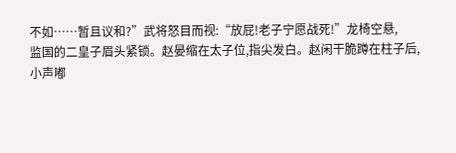不如……暂且议和?”武将怒目而视:“放屁!老子宁愿战死!”龙椅空悬,
监国的二皇子眉头紧锁。赵晏缩在太子位,指尖发白。赵闲干脆蹲在柱子后,
小声嘟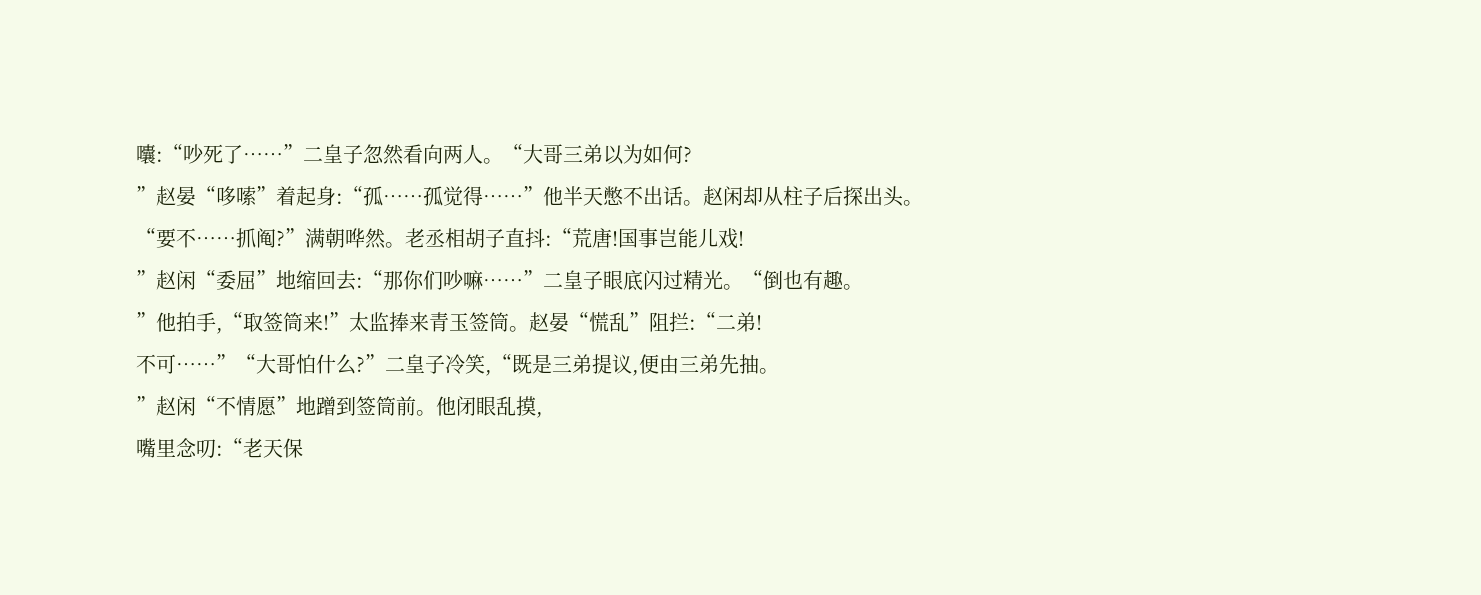囔:“吵死了……”二皇子忽然看向两人。“大哥三弟以为如何?
”赵晏“哆嗦”着起身:“孤……孤觉得……”他半天憋不出话。赵闲却从柱子后探出头。
“要不……抓阄?”满朝哗然。老丞相胡子直抖:“荒唐!国事岂能儿戏!
”赵闲“委屈”地缩回去:“那你们吵嘛……”二皇子眼底闪过精光。“倒也有趣。
”他拍手,“取签筒来!”太监捧来青玉签筒。赵晏“慌乱”阻拦:“二弟!
不可……”“大哥怕什么?”二皇子冷笑,“既是三弟提议,便由三弟先抽。
”赵闲“不情愿”地蹭到签筒前。他闭眼乱摸,
嘴里念叨:“老天保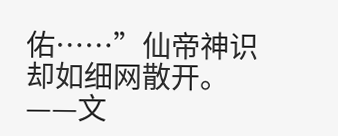佑……”仙帝神识却如细网散开。——文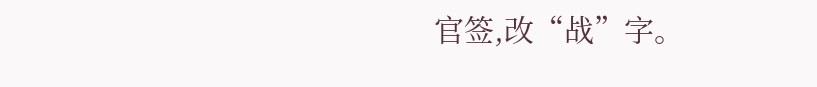官签,改“战”字。